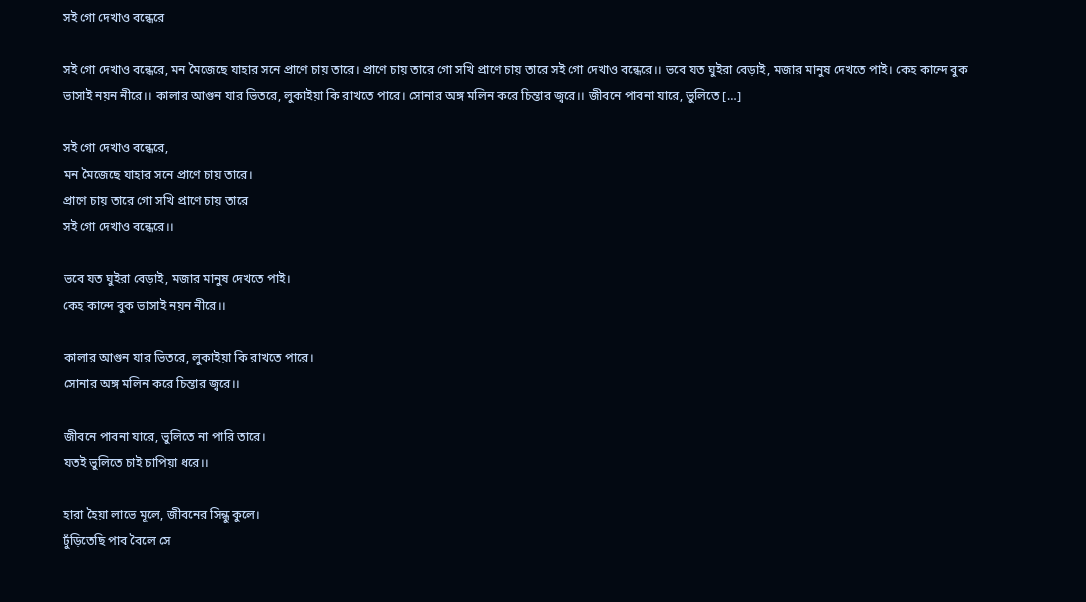সই গো দেখাও বন্ধেরে

সই গো দেখাও বন্ধেরে, মন মৈজেছে যাহার সনে প্রাণে চায় তারে। প্রাণে চায় তারে গো সখি প্রাণে চায় তারে সই গো দেখাও বন্ধেরে।। ভবে যত ঘুইরা বেড়াই, মজার মানুষ দেখতে পাই। কেহ কান্দে বুক ভাসাই নয়ন নীরে।। কালার আগুন যার ভিতরে, লুকাইয়া কি রাখতে পারে। সোনার অঙ্গ মলিন করে চিন্তার জ্বরে।। জীবনে পাবনা যারে, ভুলিতে […]

সই গো দেখাও বন্ধেরে,
মন মৈজেছে যাহার সনে প্রাণে চায় তারে।
প্রাণে চায় তারে গো সখি প্রাণে চায় তারে
সই গো দেখাও বন্ধেরে।।

ভবে যত ঘুইরা বেড়াই, মজার মানুষ দেখতে পাই।
কেহ কান্দে বুক ভাসাই নয়ন নীরে।।

কালার আগুন যার ভিতরে, লুকাইয়া কি রাখতে পারে।
সোনার অঙ্গ মলিন করে চিন্তার জ্বরে।।

জীবনে পাবনা যারে, ভুলিতে না পারি তারে।
যতই ভুলিতে চাই চাপিয়া ধরে।।

হারা হৈয়া লাভে মূলে, জীবনের সিন্ধু কুলে।
ঢুঁড়িতেছি পাব বৈলে সে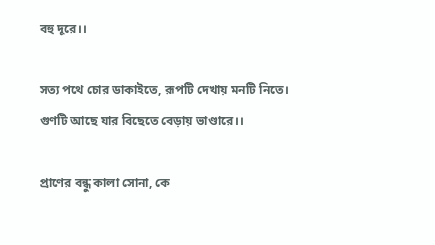বহু দূরে।।

সত্য পথে চোর ডাকাইতে, রূপটি দেখায় মনটি নিতে।
গুণটি আছে যার বিছেতে বেড়ায় ভাণ্ডারে।।

প্রাণের বন্ধু কালা সোনা, কে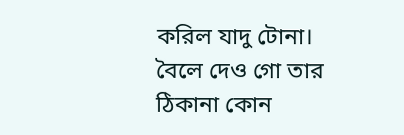করিল যাদু টোনা।
বৈলে দেও গো তার ঠিকানা কোন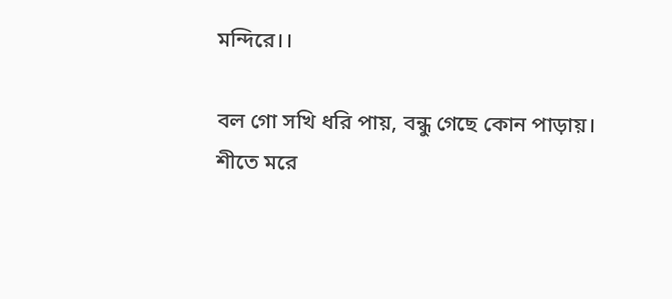মন্দিরে।।

বল গো সখি ধরি পায়, বন্ধু গেছে কোন পাড়ায়।
শীতে মরে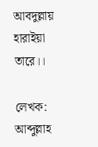আবদুল্লায় হারাইয়া তারে।।

লেখক: আব্দুল্লাহ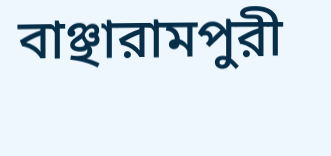বাঞ্ছারামপুরী